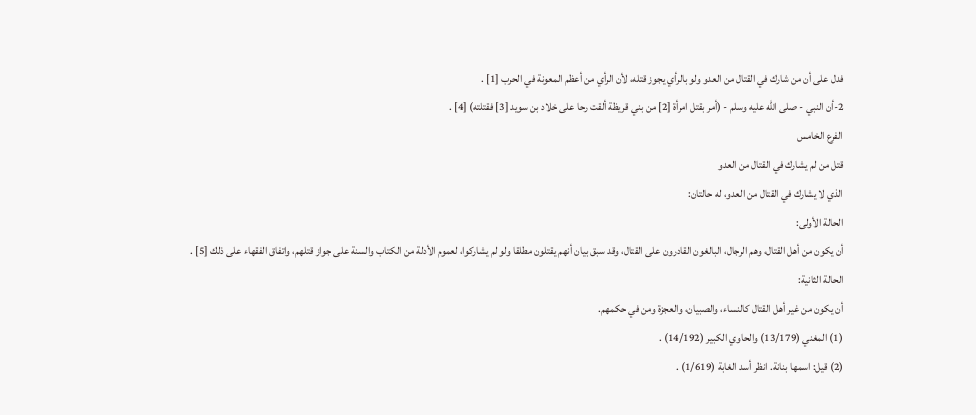فدل على أن من شارك في القتال من العدو ولو بالرأي يجوز قتله، لأن الرأي من أعظم المعونة في الحرب [1] .
2-أن النبي - صلى الله عليه وسلم - (أمر بقتل امرأة [2] من بني قريظة ألقت رحا على خلاد بن سويد [3] فقتلته) [4] .
الفرع الخامس
قتل من لم يشارك في القتال من العدو
الذي لا يشارك في القتال من العدو، له حالتان:
الحالة الأولى:
أن يكون من أهل القتال، وهم الرجال، البالغون القادرون على القتال، وقد سبق بيان أنهم يقتلون مطلقا ولو لم يشاركوا، لعموم الأدلة من الكتاب والسنة على جواز قتلهم، واتفاق الفقهاء على ذلك [5] .
الحالة الثانية:
أن يكون من غير أهل القتال كالنساء، والصبيان، والعجزة ومن في حكمهم.
(1) المغني (13/179) والحاوي الكبير (14/192) .
(2) قيل: اسمها بنانة. انظر أسد الغابة (1/619) .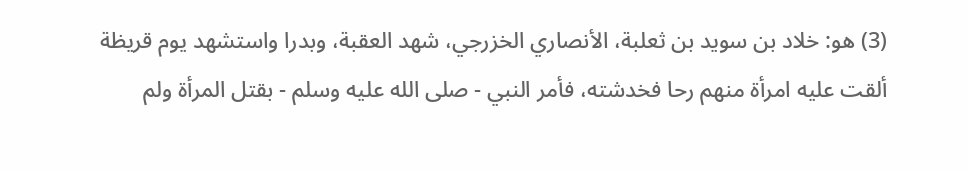(3) هو: خلاد بن سويد بن ثعلبة، الأنصاري الخزرجي، شهد العقبة، وبدرا واستشهد يوم قريظة ألقت عليه امرأة منهم رحا فخدشته، فأمر النبي - صلى الله عليه وسلم - بقتل المرأة ولم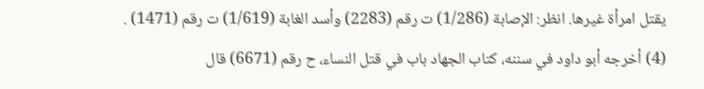يقتل امرأة غيرها. انظر: الإصابة (1/286) ت رقم (2283) وأسد الغابة (1/619) ت رقم (1471) .
(4) أخرجه أبو داود في سننه، كتاب الجهاد باب في قتل النساء، ح رقم (6671) قال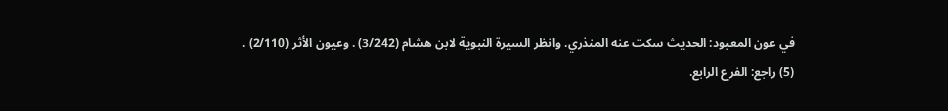في عون المعبود: الحديث سكت عنه المنذري. وانظر السيرة النبوية لابن هشام (3/242) . وعيون الأثر (2/110) .
(5) راجع: الفرع الرابع.